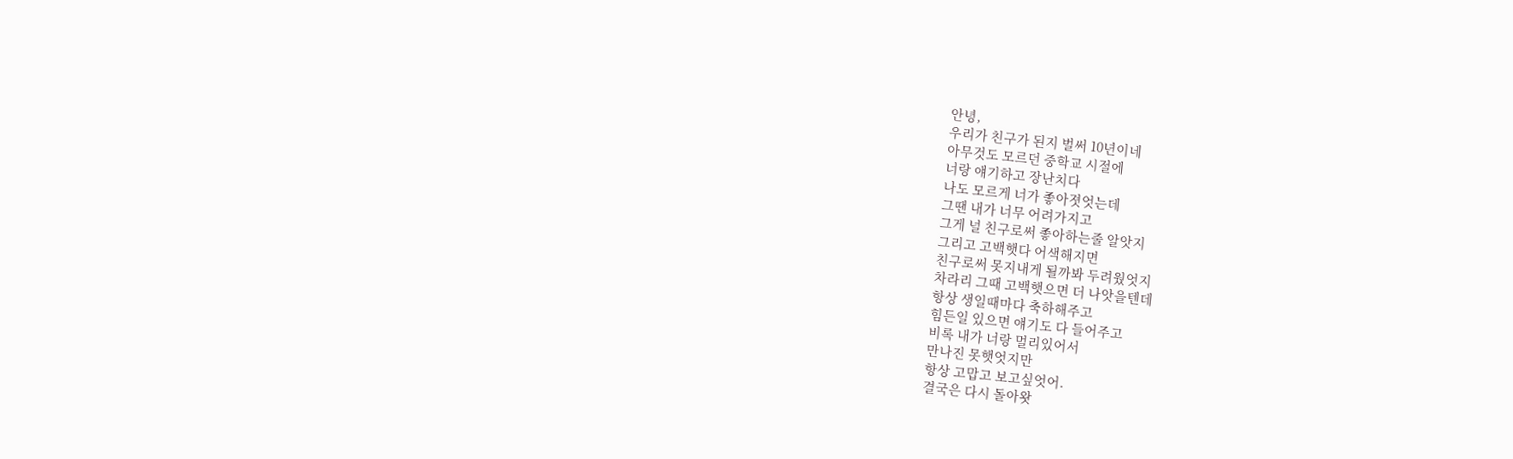안녕,
우리가 친구가 된지 벌써 10년이네
아무것도 모르던 중학교 시절에
너랑 얘기하고 장난치다
나도 모르게 너가 좋아졋엇는데
그땐 내가 너무 어려가지고
그게 널 친구로써 좋아하는줄 알앗지
그리고 고백햇다 어색해지면
친구로써 못지내게 될까봐 두려웠엇지
차라리 그때 고백햇으면 더 나앗을텐데
항상 생일때마다 축하해주고
힘든일 있으면 얘기도 다 들어주고
비록 내가 너랑 멀리있어서
만나진 못햇엇지만
항상 고맙고 보고싶엇어.
결국은 다시 돌아왓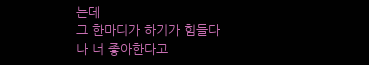는데
그 한마디가 하기가 힘들다
나 너 좋아한다고